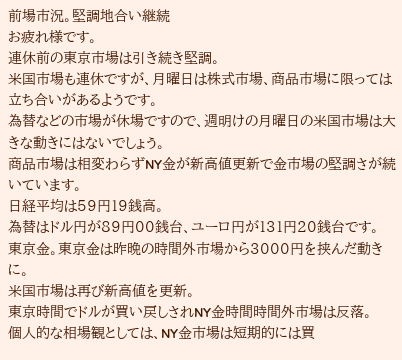前場市況。堅調地合い継続
お疲れ様です。
連休前の東京市場は引き続き堅調。
米国市場も連休ですが、月曜日は株式市場、商品市場に限っては立ち合いがあるようです。
為替などの市場が休場ですので、週明けの月曜日の米国市場は大きな動きにはないでしょう。
商品市場は相変わらずNY金が新高値更新で金市場の堅調さが続いています。
日経平均は59円19銭高。
為替はドル円が89円00銭台、ユーロ円が131円20銭台です。
東京金。東京金は昨晩の時間外市場から3000円を挟んだ動きに。
米国市場は再び新高値を更新。
東京時間でドルが買い戻しされNY金時間時間外市場は反落。
個人的な相場観としては、NY金市場は短期的には買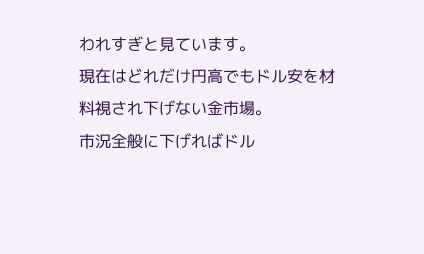われすぎと見ています。
現在はどれだけ円高でもドル安を材料視され下げない金市場。
市況全般に下げればドル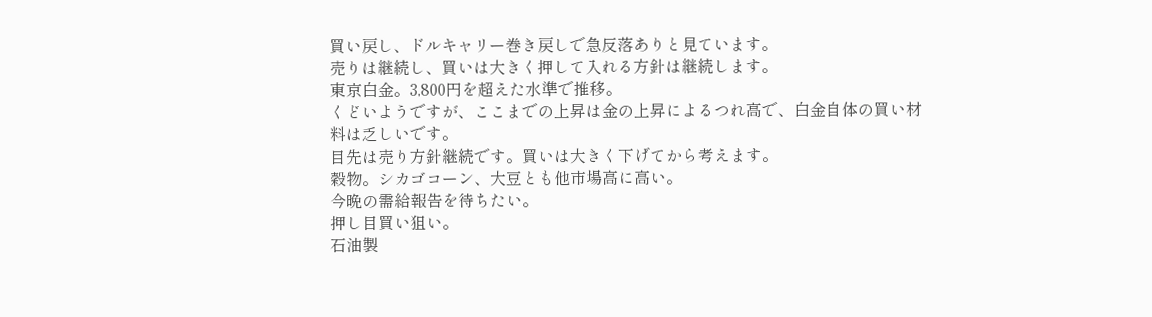買い戻し、ドルキャリー巻き戻しで急反落ありと見ています。
売りは継続し、買いは大きく押して入れる方針は継続します。
東京白金。3,800円を超えた水準で推移。
くどいようですが、ここまでの上昇は金の上昇によるつれ高で、白金自体の買い材料は乏しいです。
目先は売り方針継続です。買いは大きく下げてから考えます。
穀物。シカゴコーン、大豆とも他市場高に高い。
今晩の需給報告を待ちたい。
押し目買い狙い。
石油製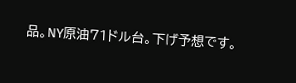品。NY原油71ドル台。下げ予想です。